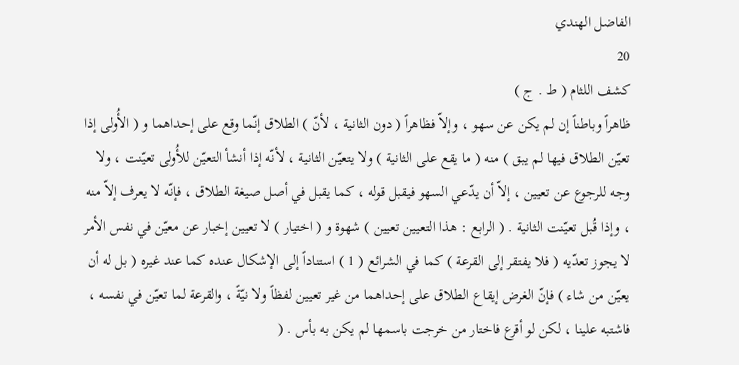الفاضل الهندي
20
كشف اللثام ( ط . ج )
ظاهراً وباطناً إن لم يكن عن سهو ، وإلاّ فظاهراً ( دون الثانية ، لأنّ ) الطلاق إنّما وقع على إحداهما و ( الأُولى إذا تعيّن الطلاق فيها لم يبق ) منه ( ما يقع على الثانية ) ولا يتعيّن الثانية ، لأنّه إذا أنشأ التعيّن للأُولى تعيّنت ، ولا وجه للرجوع عن تعيين ، إلاّ أن يدّعي السهو فيقبل قوله ، كما يقبل في أصل صيغة الطلاق ، فإنّه لا يعرف إلاّ منه ، وإذا قُبل تعيّنت الثانية . ( الرابع : هذا التعيين تعيين ) شهوة و ( اختيار ) لا تعيين إخبار عن معيّن في نفس الأمر لا يجوز تعدّيه ( فلا يفتقر إلى القرعة ) كما في الشرائع ( 1 ) استناداً إلى الإشكال عنده كما عند غيره ( بل له أن يعيّن من شاء ) فإنّ الغرض إيقاع الطلاق على إحداهما من غير تعيين لفظاً ولا نيّةً ، والقرعة لما تعيّن في نفسه ، فاشتبه علينا ، لكن لو أقرع فاختار من خرجت باسمها لم يكن به بأس . (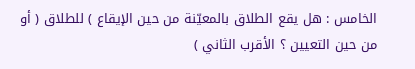الخامس : هل يقع الطلاق بالمعيّنة من حين الإيقاع ) للطلاق ( أو من حين التعيين ؟ الأقرب الثاني )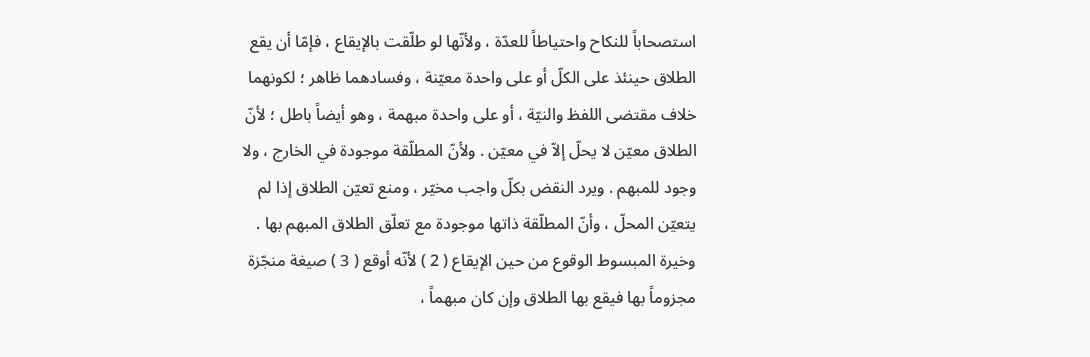استصحاباً للنكاح واحتياطاً للعدّة ، ولأنّها لو طلّقت بالإيقاع ، فإمّا أن يقع الطلاق حينئذ على الكلّ أو على واحدة معيّنة ، وفسادهما ظاهر ؛ لكونهما خلاف مقتضى اللفظ والنيّة ، أو على واحدة مبهمة ، وهو أيضاً باطل ؛ لأنّ الطلاق معيّن لا يحلّ إلاّ في معيّن . ولأنّ المطلّقة موجودة في الخارج ، ولا وجود للمبهم . ويرد النقض بكلّ واجب مخيّر ، ومنع تعيّن الطلاق إذا لم يتعيّن المحلّ ، وأنّ المطلّقة ذاتها موجودة مع تعلّق الطلاق المبهم بها . وخيرة المبسوط الوقوع من حين الإيقاع ( 2 ) لأنّه أوقع ( 3 ) صيغة منجّزة مجزوماً بها فيقع بها الطلاق وإن كان مبهماً ،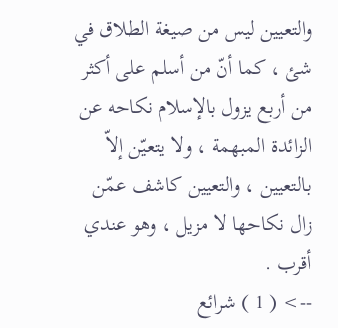والتعيين ليس من صيغة الطلاق في شئ ، كما أنّ من أسلم على أكثر من أربع يزول بالإسلام نكاحه عن الزائدة المبهمة ، ولا يتعيّن إلاّ بالتعيين ، والتعيين كاشف عمّن زال نكاحها لا مزيل ، وهو عندي أقرب .
--> ( 1 ) شرائع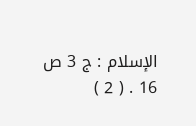الإسلام : ج 3 ص 16 . ( 2 )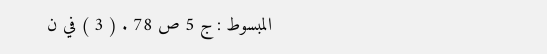المبسوط : ج 5 ص 78 . ( 3 ) في ن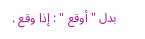بدل " أوقع " : إذا وقع .